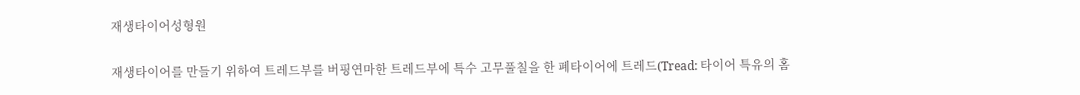재생타이어성형원

재생타이어를 만들기 위하여 트레드부를 버핑연마한 트레드부에 특수 고무풀칠을 한 폐타이어에 트레드(Tread: 타이어 특유의 홈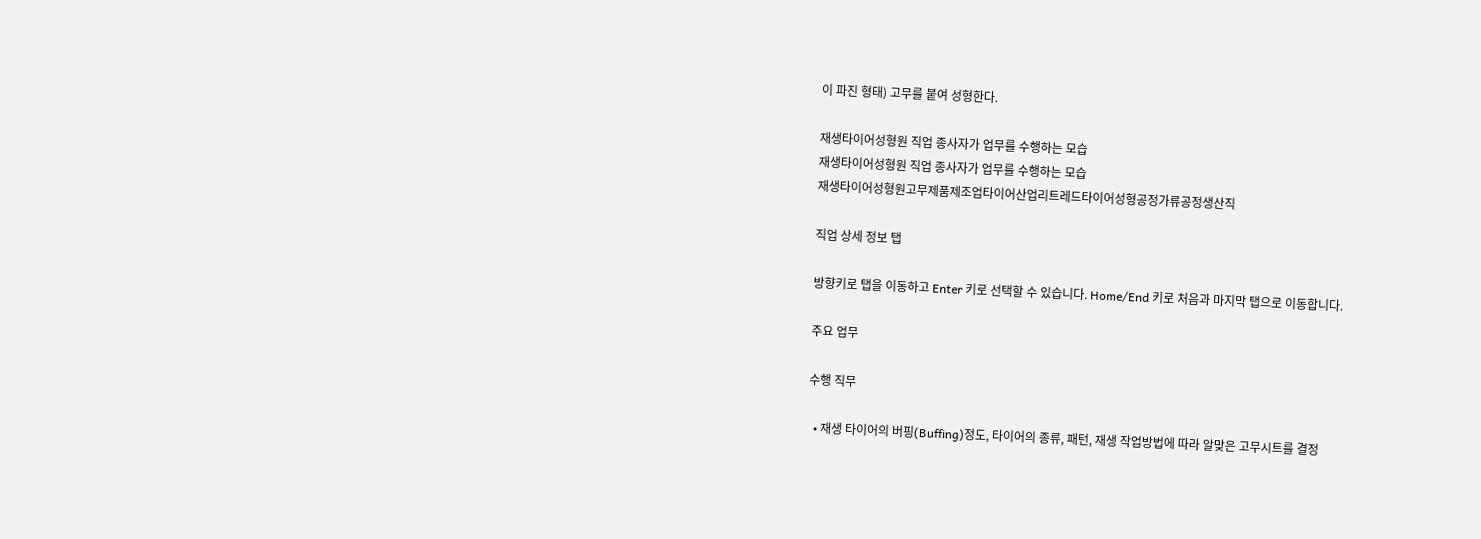이 파진 형태) 고무를 붙여 성형한다.

재생타이어성형원 직업 종사자가 업무를 수행하는 모습
재생타이어성형원 직업 종사자가 업무를 수행하는 모습
재생타이어성형원고무제품제조업타이어산업리트레드타이어성형공정가류공정생산직

직업 상세 정보 탭

방향키로 탭을 이동하고 Enter 키로 선택할 수 있습니다. Home/End 키로 처음과 마지막 탭으로 이동합니다.

주요 업무

수행 직무

  • 재생 타이어의 버핑(Buffing)정도, 타이어의 종류, 패턴, 재생 작업방법에 따라 알맞은 고무시트를 결정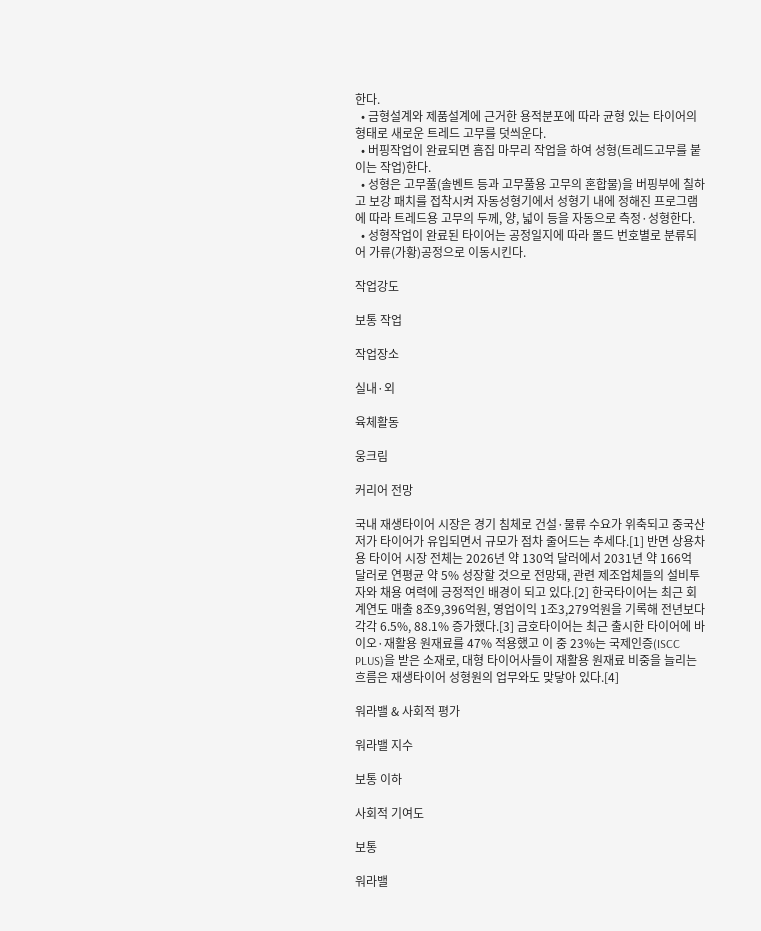한다.
  • 금형설계와 제품설계에 근거한 용적분포에 따라 균형 있는 타이어의 형태로 새로운 트레드 고무를 덧씌운다.
  • 버핑작업이 완료되면 흠집 마무리 작업을 하여 성형(트레드고무를 붙이는 작업)한다.
  • 성형은 고무풀(솔벤트 등과 고무풀용 고무의 혼합물)을 버핑부에 칠하고 보강 패치를 접착시켜 자동성형기에서 성형기 내에 정해진 프로그램에 따라 트레드용 고무의 두께, 양, 넓이 등을 자동으로 측정·성형한다.
  • 성형작업이 완료된 타이어는 공정일지에 따라 몰드 번호별로 분류되어 가류(가황)공정으로 이동시킨다.

작업강도

보통 작업

작업장소

실내·외

육체활동

웅크림

커리어 전망

국내 재생타이어 시장은 경기 침체로 건설·물류 수요가 위축되고 중국산 저가 타이어가 유입되면서 규모가 점차 줄어드는 추세다.[1] 반면 상용차용 타이어 시장 전체는 2026년 약 130억 달러에서 2031년 약 166억 달러로 연평균 약 5% 성장할 것으로 전망돼, 관련 제조업체들의 설비투자와 채용 여력에 긍정적인 배경이 되고 있다.[2] 한국타이어는 최근 회계연도 매출 8조9,396억원, 영업이익 1조3,279억원을 기록해 전년보다 각각 6.5%, 88.1% 증가했다.[3] 금호타이어는 최근 출시한 타이어에 바이오·재활용 원재료를 47% 적용했고 이 중 23%는 국제인증(ISCC PLUS)을 받은 소재로, 대형 타이어사들이 재활용 원재료 비중을 늘리는 흐름은 재생타이어 성형원의 업무와도 맞닿아 있다.[4]

워라밸 & 사회적 평가

워라밸 지수

보통 이하

사회적 기여도

보통

워라밸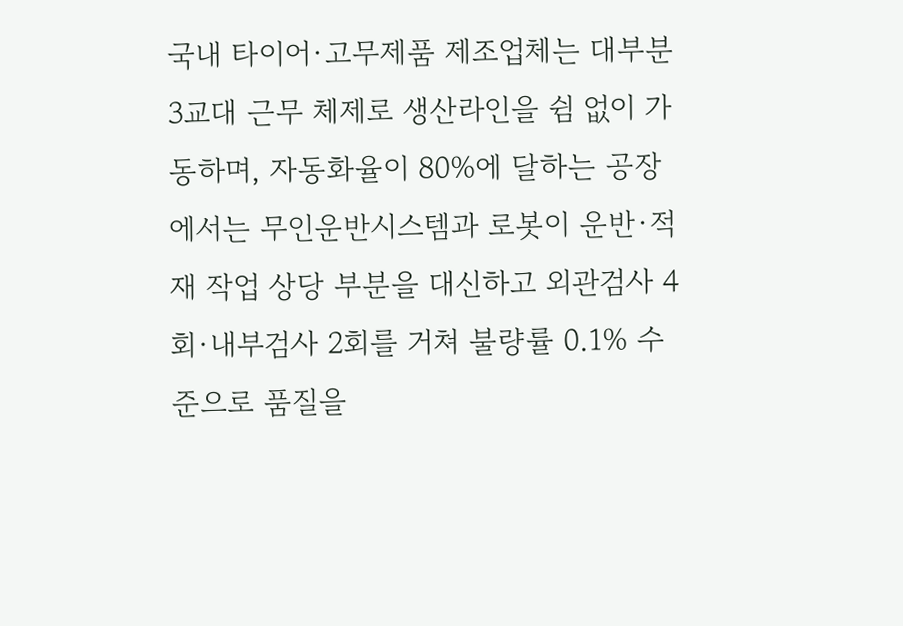국내 타이어·고무제품 제조업체는 대부분 3교대 근무 체제로 생산라인을 쉼 없이 가동하며, 자동화율이 80%에 달하는 공장에서는 무인운반시스템과 로봇이 운반·적재 작업 상당 부분을 대신하고 외관검사 4회·내부검사 2회를 거쳐 불량률 0.1% 수준으로 품질을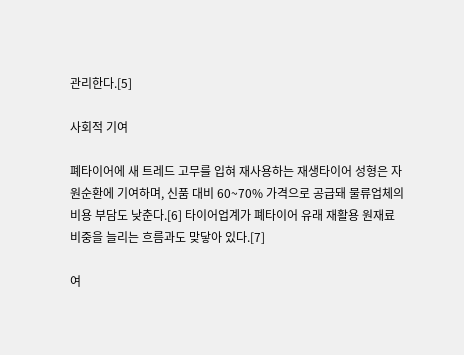관리한다.[5]

사회적 기여

폐타이어에 새 트레드 고무를 입혀 재사용하는 재생타이어 성형은 자원순환에 기여하며, 신품 대비 60~70% 가격으로 공급돼 물류업체의 비용 부담도 낮춘다.[6] 타이어업계가 폐타이어 유래 재활용 원재료 비중을 늘리는 흐름과도 맞닿아 있다.[7]

여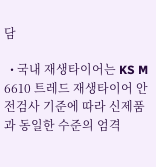담

  • 국내 재생타이어는 KS M 6610 트레드 재생타이어 안전검사 기준에 따라 신제품과 동일한 수준의 엄격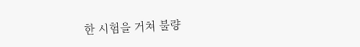한 시험을 거쳐 불량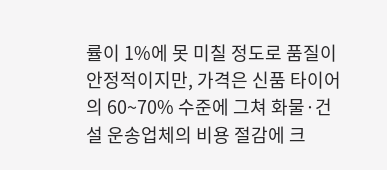률이 1%에 못 미칠 정도로 품질이 안정적이지만, 가격은 신품 타이어의 60~70% 수준에 그쳐 화물·건설 운송업체의 비용 절감에 크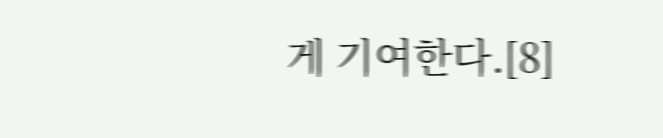게 기여한다.[8]